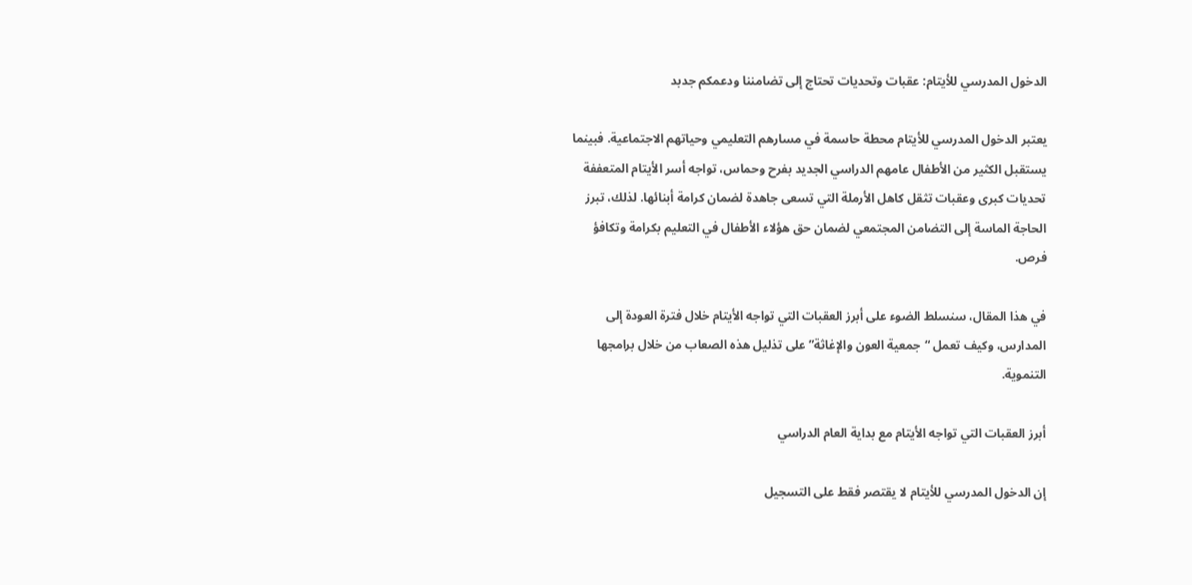الدخول المدرسي للأيتام: عقبات وتحديات تحتاج إلى تضامننا ودعمكم جدبد

يعتبر الدخول المدرسي للأيتام محطة حاسمة في مسارهم التعليمي وحياتهم الاجتماعية. فبينما يستقبل الكثير من الأطفال عامهم الدراسي الجديد بفرح وحماس، تواجه أسر الأيتام المتعففة تحديات كبرى وعقبات تثقل كاهل الأرملة التي تسعى جاهدة لضمان كرامة أبنائها. لذلك، تبرز الحاجة الماسة إلى التضامن المجتمعي لضمان حق هؤلاء الأطفال في التعليم بكرامة وتكافؤ فرص.

في هذا المقال، سنسلط الضوء على أبرز العقبات التي تواجه الأيتام خلال فترة العودة إلى المدارس، وكيف تعمل “جمعية العون والإغاثة” على تذليل هذه الصعاب من خلال برامجها التنموية.

أبرز العقبات التي تواجه الأيتام مع بداية العام الدراسي

إن الدخول المدرسي للأيتام لا يقتصر فقط على التسجيل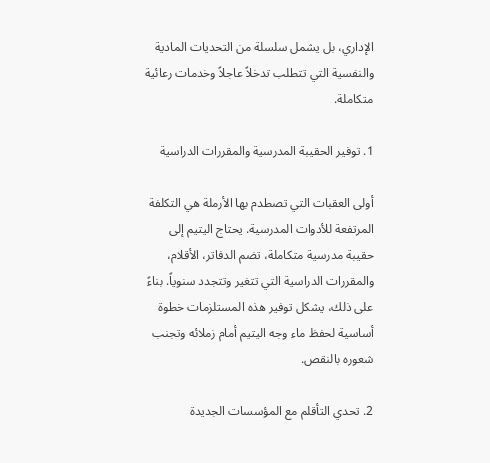الإداري، بل يشمل سلسلة من التحديات المادية والنفسية التي تتطلب تدخلاً عاجلاً وخدمات رعائية متكاملة.

1. توفير الحقيبة المدرسية والمقررات الدراسية

أولى العقبات التي تصطدم بها الأرملة هي التكلفة المرتفعة للأدوات المدرسية. يحتاج اليتيم إلى حقيبة مدرسية متكاملة، تضم الدفاتر، الأقلام، والمقررات الدراسية التي تتغير وتتجدد سنوياً. بناءً على ذلك، يشكل توفير هذه المستلزمات خطوة أساسية لحفظ ماء وجه اليتيم أمام زملائه وتجنب شعوره بالنقص.

2. تحدي التأقلم مع المؤسسات الجديدة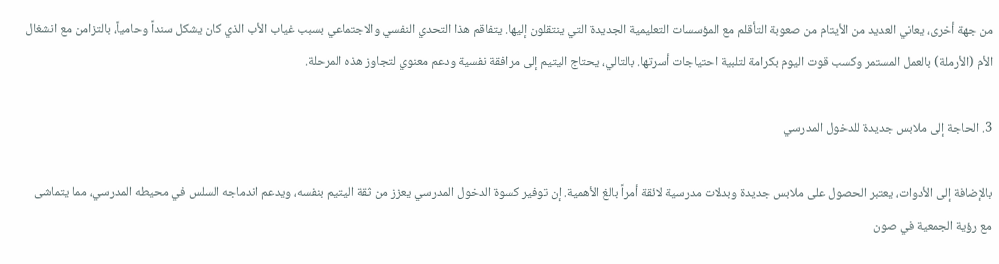من جهة أخرى، يعاني العديد من الأيتام من صعوبة التأقلم مع المؤسسات التعليمية الجديدة التي ينتقلون إليها. يتفاقم هذا التحدي النفسي والاجتماعي بسبب غياب الأب الذي كان يشكل سنداً وحامياً، بالتزامن مع انشغال الأم (الأرملة) بالعمل المستمر وكسب قوت اليوم بكرامة لتلبية احتياجات أسرتها. بالتالي، يحتاج اليتيم إلى مرافقة نفسية ودعم معنوي لتجاوز هذه المرحلة.

3. الحاجة إلى ملابس جديدة للدخول المدرسي

بالإضافة إلى الأدوات، يعتبر الحصول على ملابس جديدة وبدلات مدرسية لائقة أمراً بالغ الأهمية. إن توفير كسوة الدخول المدرسي يعزز من ثقة اليتيم بنفسه، ويدعم اندماجه السلس في محيطه المدرسي، مما يتماشى مع رؤية الجمعية في صون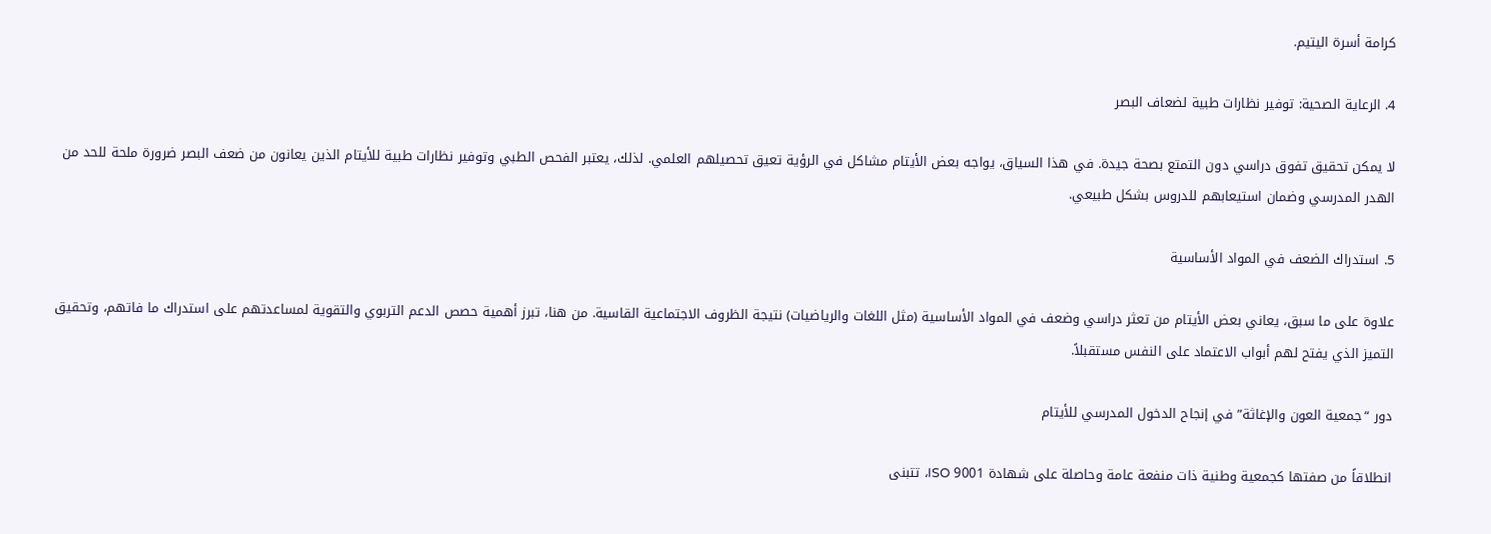كرامة أسرة اليتيم.

4. الرعاية الصحية: توفير نظارات طبية لضعاف البصر

لا يمكن تحقيق تفوق دراسي دون التمتع بصحة جيدة. في هذا السياق، يواجه بعض الأيتام مشاكل في الرؤية تعيق تحصيلهم العلمي. لذلك، يعتبر الفحص الطبي وتوفير نظارات طبية للأيتام الذين يعانون من ضعف البصر ضرورة ملحة للحد من الهدر المدرسي وضمان استيعابهم للدروس بشكل طبيعي.

5. استدراك الضعف في المواد الأساسية

علاوة على ما سبق، يعاني بعض الأيتام من تعثر دراسي وضعف في المواد الأساسية (مثل اللغات والرياضيات) نتيجة الظروف الاجتماعية القاسية. من هنا، تبرز أهمية حصص الدعم التربوي والتقوية لمساعدتهم على استدراك ما فاتهم، وتحقيق التميز الذي يفتح لهم أبواب الاعتماد على النفس مستقبلاً.

دور “جمعية العون والإغاثة” في إنجاح الدخول المدرسي للأيتام

انطلاقاً من صفتها كجمعية وطنية ذات منفعة عامة وحاصلة على شهادة ISO 9001، تتبنى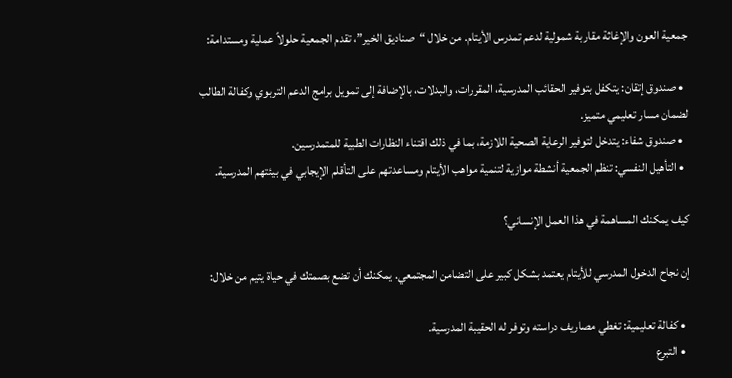جمعية العون والإغاثة مقاربة شمولية لدعم تمدرس الأيتام. من خلال “صناديق الخير”، تقدم الجمعية حلولاً عملية ومستدامة:

  • صندوق إتقان: يتكفل بتوفير الحقائب المدرسية، المقررات، والبدلات، بالإضافة إلى تمويل برامج الدعم التربوي وكفالة الطالب لضمان مسار تعليمي متميز.
  • صندوق شفاء: يتدخل لتوفير الرعاية الصحية اللازمة، بما في ذلك اقتناء النظارات الطبية للمتمدرسين.
  • التأهيل النفسي: تنظم الجمعية أنشطة موازية لتنمية مواهب الأيتام ومساعدتهم على التأقلم الإيجابي في بيئتهم المدرسية.

كيف يمكنك المساهمة في هذا العمل الإنساني؟

إن نجاح الدخول المدرسي للأيتام يعتمد بشكل كبير على التضامن المجتمعي. يمكنك أن تضع بصمتك في حياة يتيم من خلال:

  • كفالة تعليمية: تغطي مصاريف دراسته وتوفر له الحقيبة المدرسية.
  • التبرع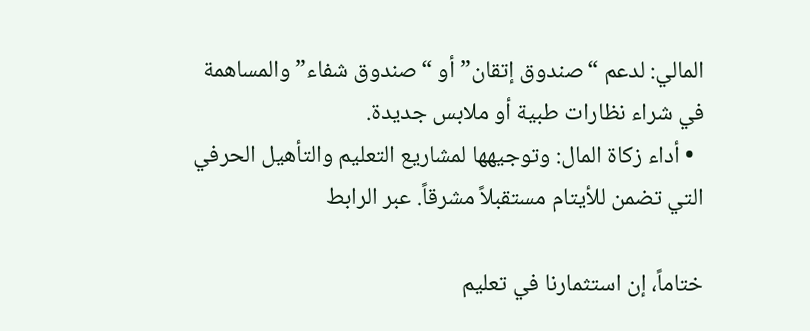المالي: لدعم “صندوق إتقان” أو “صندوق شفاء” والمساهمة في شراء نظارات طبية أو ملابس جديدة.
  • أداء زكاة المال: وتوجيهها لمشاريع التعليم والتأهيل الحرفي التي تضمن للأيتام مستقبلاً مشرقاً. عبر الرابط

ختاماً، إن استثمارنا في تعليم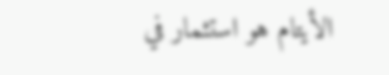الأيتام هو استثمار في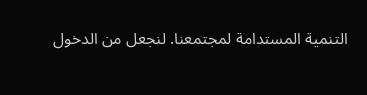التنمية المستدامة لمجتمعنا. لنجعل من الدخول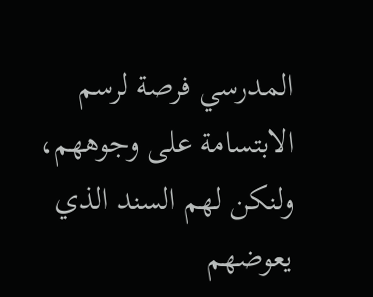المدرسي فرصة لرسم الابتسامة على وجوههم، ولنكن لهم السند الذي يعوضهم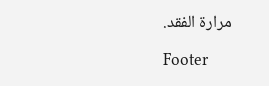مرارة الفقد.

Footer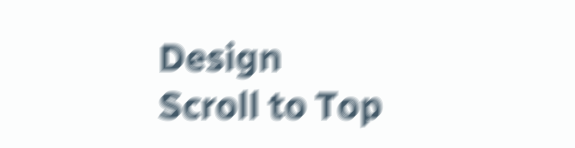Design
Scroll to Top